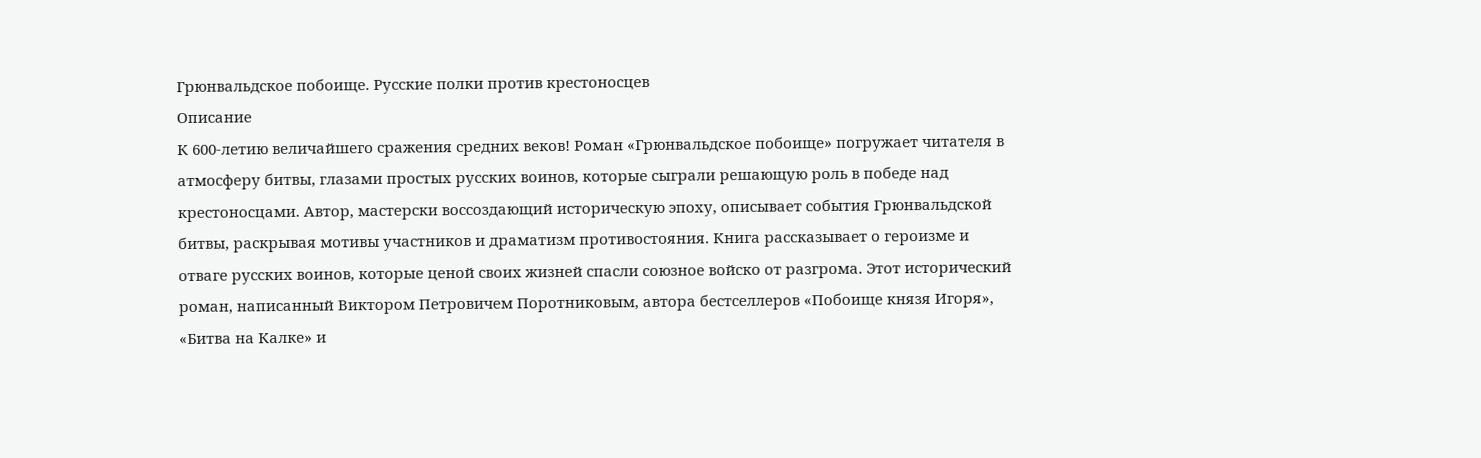Грюнвальдское побоище. Русские полки против крестоносцев
Описание
К 600-летию величайшего сражения средних веков! Роман «Грюнвальдское побоище» погружает читателя в атмосферу битвы, глазами простых русских воинов, которые сыграли решающую роль в победе над крестоносцами. Автор, мастерски воссоздающий историческую эпоху, описывает события Грюнвальдской битвы, раскрывая мотивы участников и драматизм противостояния. Книга рассказывает о героизме и отваге русских воинов, которые ценой своих жизней спасли союзное войско от разгрома. Этот исторический роман, написанный Виктором Петровичем Поротниковым, автора бестселлеров «Побоище князя Игоря», «Битва на Калке» и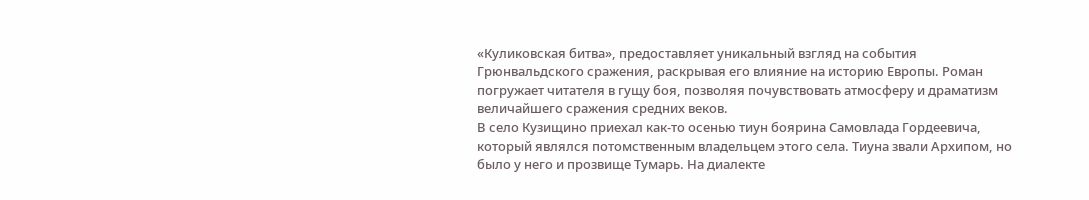«Куликовская битва», предоставляет уникальный взгляд на события Грюнвальдского сражения, раскрывая его влияние на историю Европы. Роман погружает читателя в гущу боя, позволяя почувствовать атмосферу и драматизм величайшего сражения средних веков.
В село Кузищино приехал как-то осенью тиун боярина Самовлада Гордеевича, который являлся потомственным владельцем этого села. Тиуна звали Архипом, но было у него и прозвище Тумарь. На диалекте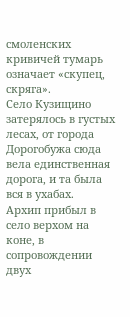смоленских кривичей тумарь означает «скупец, скряга».
Село Кузищино затерялось в густых лесах, от города Дорогобужа сюда вела единственная дорога, и та была вся в ухабах.
Архип прибыл в село верхом на коне, в сопровождении двух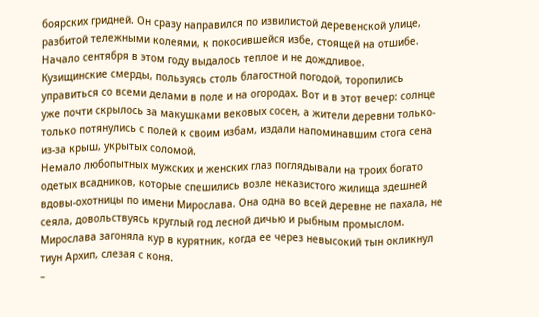боярских гридней. Он сразу направился по извилистой деревенской улице, разбитой тележными колеями, к покосившейся избе, стоящей на отшибе.
Начало сентября в этом году выдалось теплое и не дождливое.
Кузищинские смерды, пользуясь столь благостной погодой, торопились управиться со всеми делами в поле и на огородах. Вот и в этот вечер: солнце уже почти скрылось за макушками вековых сосен, а жители деревни только-только потянулись с полей к своим избам, издали напоминавшим стога сена из-за крыш, укрытых соломой.
Немало любопытных мужских и женских глаз поглядывали на троих богато одетых всадников, которые спешились возле неказистого жилища здешней вдовы-охотницы по имени Мирослава. Она одна во всей деревне не пахала, не сеяла, довольствуясь круглый год лесной дичью и рыбным промыслом.
Мирослава загоняла кур в курятник, когда ее через невысокий тын окликнул тиун Архип, слезая с коня.
–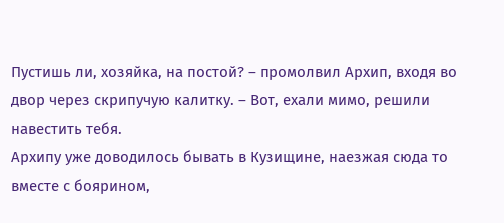Пустишь ли, хозяйка, на постой? – промолвил Архип, входя во двор через скрипучую калитку. – Вот, ехали мимо, решили навестить тебя.
Архипу уже доводилось бывать в Кузищине, наезжая сюда то вместе с боярином,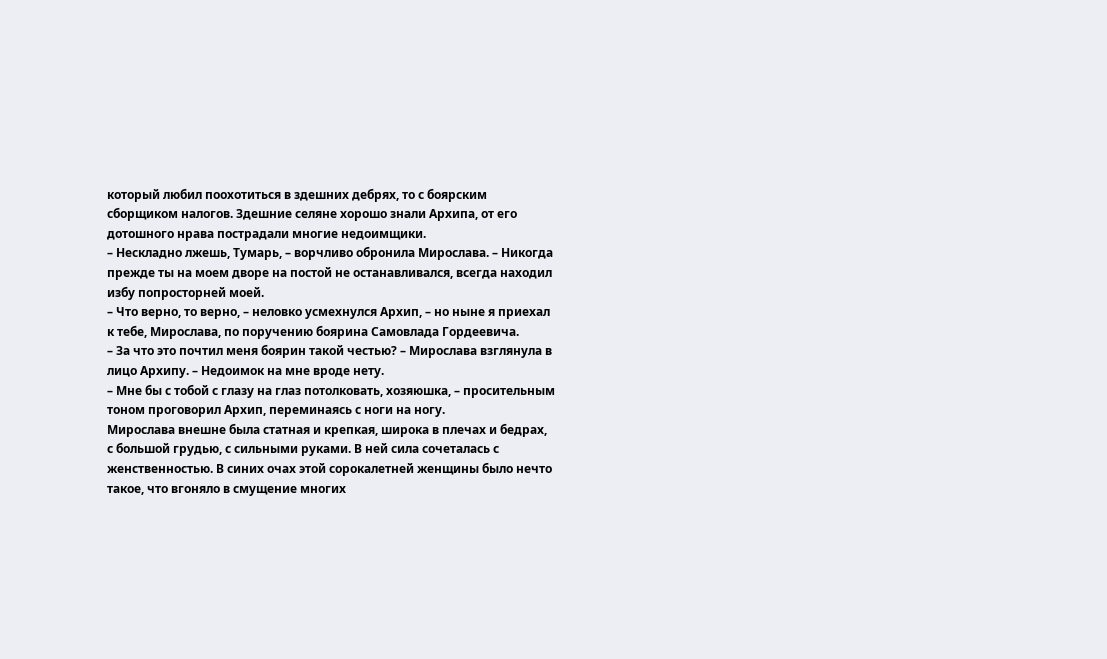который любил поохотиться в здешних дебрях, то с боярским сборщиком налогов. Здешние селяне хорошо знали Архипа, от его дотошного нрава пострадали многие недоимщики.
– Нескладно лжешь, Тумарь, – ворчливо обронила Мирослава. – Никогда прежде ты на моем дворе на постой не останавливался, всегда находил избу попросторней моей.
– Что верно, то верно, – неловко усмехнулся Архип, – но ныне я приехал к тебе, Мирослава, по поручению боярина Самовлада Гордеевича.
– За что это почтил меня боярин такой честью? – Мирослава взглянула в лицо Архипу. – Недоимок на мне вроде нету.
– Мне бы с тобой с глазу на глаз потолковать, хозяюшка, – просительным тоном проговорил Архип, переминаясь с ноги на ногу.
Мирослава внешне была статная и крепкая, широка в плечах и бедрах, с большой грудью, с сильными руками. В ней сила сочеталась с женственностью. В синих очах этой сорокалетней женщины было нечто такое, что вгоняло в смущение многих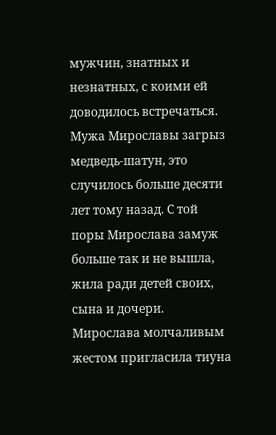мужчин, знатных и незнатных, с коими ей доводилось встречаться. Мужа Мирославы загрыз медведь-шатун, это случилось больше десяти лет тому назад. С той поры Мирослава замуж больше так и не вышла, жила ради детей своих, сына и дочери.
Мирослава молчаливым жестом пригласила тиуна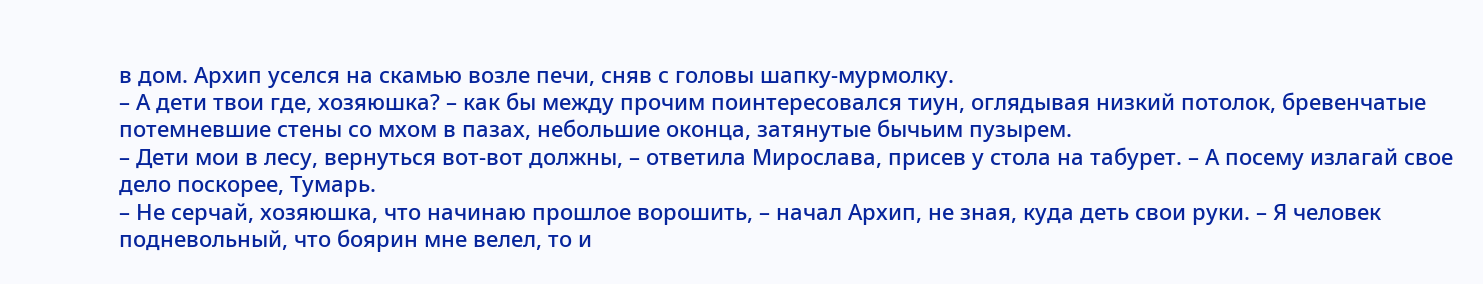в дом. Архип уселся на скамью возле печи, сняв с головы шапку-мурмолку.
– А дети твои где, хозяюшка? – как бы между прочим поинтересовался тиун, оглядывая низкий потолок, бревенчатые потемневшие стены со мхом в пазах, небольшие оконца, затянутые бычьим пузырем.
– Дети мои в лесу, вернуться вот-вот должны, – ответила Мирослава, присев у стола на табурет. – А посему излагай свое дело поскорее, Тумарь.
– Не серчай, хозяюшка, что начинаю прошлое ворошить, – начал Архип, не зная, куда деть свои руки. – Я человек подневольный, что боярин мне велел, то и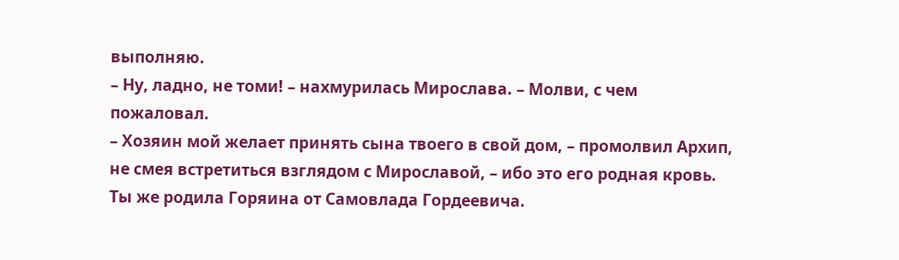выполняю.
– Ну, ладно, не томи! – нахмурилась Мирослава. – Молви, с чем пожаловал.
– Хозяин мой желает принять сына твоего в свой дом, – промолвил Архип, не смея встретиться взглядом с Мирославой, – ибо это его родная кровь. Ты же родила Горяина от Самовлада Гордеевича.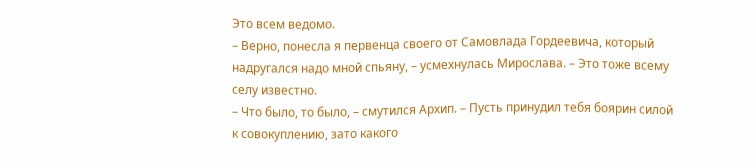Это всем ведомо.
– Верно, понесла я первенца своего от Самовлада Гордеевича, который надругался надо мной спьяну, – усмехнулась Мирослава. – Это тоже всему селу известно.
– Что было, то было, – смутился Архип. – Пусть принудил тебя боярин силой к совокуплению, зато какого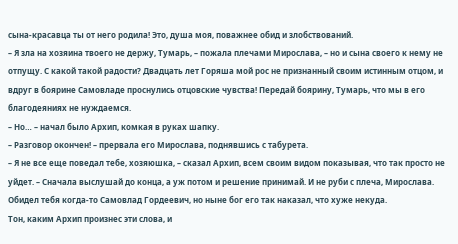сына-красавца ты от него родила! Это, душа моя, поважнее обид и злобствований.
– Я зла на хозяина твоего не держу, Тумарь, – пожала плечами Мирослава, – но и сына своего к нему не отпущу. С какой такой радости? Двадцать лет Горяша мой рос не признанный своим истинным отцом, и вдруг в боярине Самовладе проснулись отцовские чувства! Передай боярину, Тумарь, что мы в его благодеяниях не нуждаемся.
– Но… – начал было Архип, комкая в руках шапку.
– Разговор окончен! – прервала его Мирослава, поднявшись с табурета.
– Я не все еще поведал тебе, хозяюшка, – сказал Архип, всем своим видом показывая, что так просто не уйдет. – Сначала выслушай до конца, а уж потом и решение принимай. И не руби с плеча, Мирослава. Обидел тебя когда-то Самовлад Гордеевич, но ныне бог его так наказал, что хуже некуда.
Тон, каким Архип произнес эти слова, и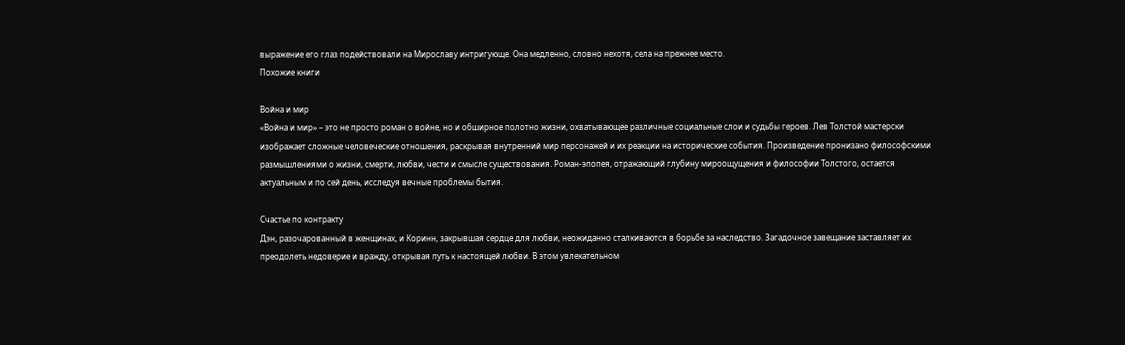выражение его глаз подействовали на Мирославу интригующе. Она медленно, словно нехотя, села на прежнее место.
Похожие книги

Война и мир
«Война и мир» – это не просто роман о войне, но и обширное полотно жизни, охватывающее различные социальные слои и судьбы героев. Лев Толстой мастерски изображает сложные человеческие отношения, раскрывая внутренний мир персонажей и их реакции на исторические события. Произведение пронизано философскими размышлениями о жизни, смерти, любви, чести и смысле существования. Роман-эпопея, отражающий глубину мироощущения и философии Толстого, остается актуальным и по сей день, исследуя вечные проблемы бытия.

Счастье по контракту
Дэн, разочарованный в женщинах, и Коринн, закрывшая сердце для любви, неожиданно сталкиваются в борьбе за наследство. Загадочное завещание заставляет их преодолеть недоверие и вражду, открывая путь к настоящей любви. В этом увлекательном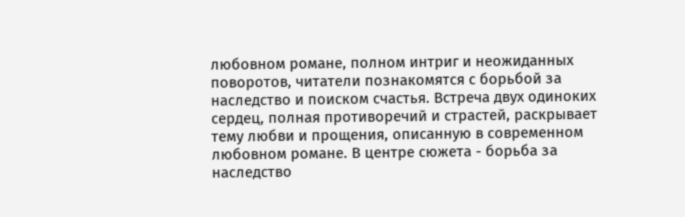любовном романе, полном интриг и неожиданных поворотов, читатели познакомятся с борьбой за наследство и поиском счастья. Встреча двух одиноких сердец, полная противоречий и страстей, раскрывает тему любви и прощения, описанную в современном любовном романе. В центре сюжета - борьба за наследство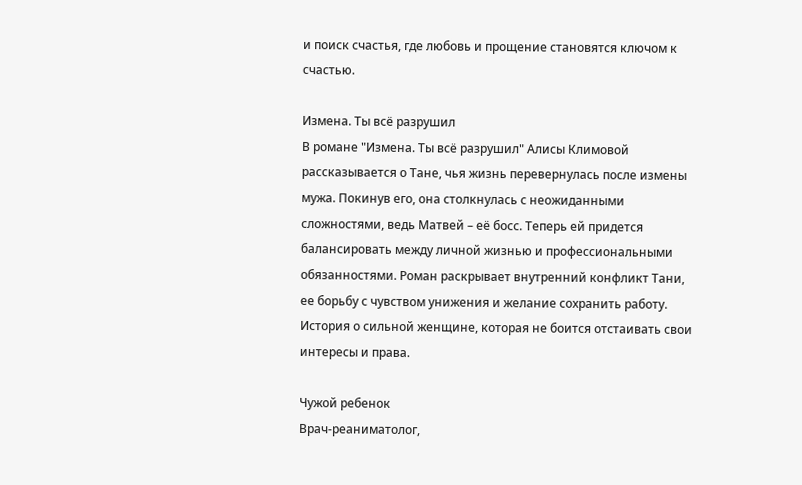и поиск счастья, где любовь и прощение становятся ключом к счастью.

Измена. Ты всё разрушил
В романе "Измена. Ты всё разрушил" Алисы Климовой рассказывается о Тане, чья жизнь перевернулась после измены мужа. Покинув его, она столкнулась с неожиданными сложностями, ведь Матвей – её босс. Теперь ей придется балансировать между личной жизнью и профессиональными обязанностями. Роман раскрывает внутренний конфликт Тани, ее борьбу с чувством унижения и желание сохранить работу. История о сильной женщине, которая не боится отстаивать свои интересы и права.

Чужой ребенок
Врач-реаниматолог,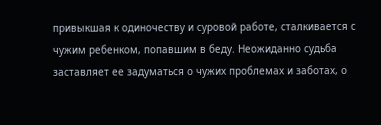привыкшая к одиночеству и суровой работе, сталкивается с чужим ребенком, попавшим в беду. Неожиданно судьба заставляет ее задуматься о чужих проблемах и заботах, о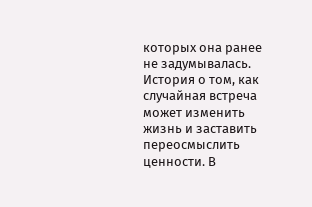которых она ранее не задумывалась. История о том, как случайная встреча может изменить жизнь и заставить переосмыслить ценности. В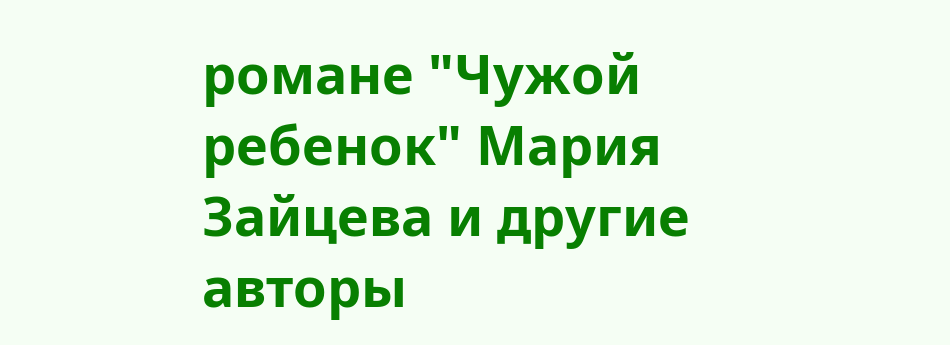романе "Чужой ребенок" Мария Зайцева и другие авторы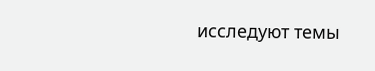исследуют темы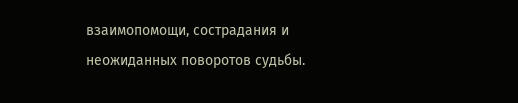взаимопомощи, сострадания и неожиданных поворотов судьбы.